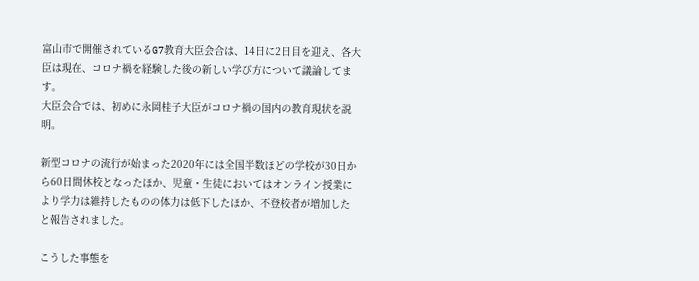富山市で開催されているG7教育大臣会合は、14日に2日目を迎え、各大臣は現在、コロナ禍を経験した後の新しい学び方について議論してます。
大臣会合では、初めに永岡桂子大臣がコロナ禍の国内の教育現状を説明。

新型コロナの流行が始まった2020年には全国半数ほどの学校が30日から60日間休校となったほか、児童・生徒においてはオンライン授業により学力は維持したものの体力は低下したほか、不登校者が増加したと報告されました。

こうした事態を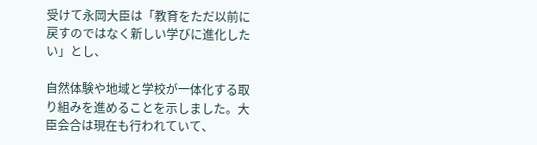受けて永岡大臣は「教育をただ以前に戻すのではなく新しい学びに進化したい」とし、

自然体験や地域と学校が一体化する取り組みを進めることを示しました。大臣会合は現在も行われていて、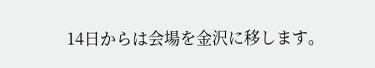14日からは会場を金沢に移します。